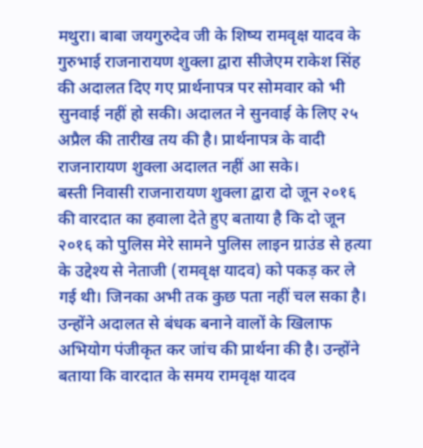मथुरा। बाबा जयगुरुदेव जी के शिष्य रामवृक्ष यादव के गुरुभाई राजनारायण शुक्ला द्वारा सीजेएम राकेश सिंह की अदालत दिए गए प्रार्थनापत्र पर सोमवार को भी सुनवाई नहीं हो सकी। अदालत ने सुनवाई के लिए २५ अप्रैल की तारीख तय की है। प्रार्थनापत्र के वादी राजनारायण शुक्ला अदालत नहीं आ सके।
बस्ती निवासी राजनारायण शुक्ला द्वारा दो जून २०१६ की वारदात का हवाला देते हुए बताया है कि दो जून २०१६ को पुलिस मेरे सामने पुलिस लाइन ग्राउंड से हत्या के उद्देश्य से नेताजी (रामवृक्ष यादव) को पकड़ कर ले गई थी। जिनका अभी तक कुछ पता नहीं चल सका है। उन्होंने अदालत से बंधक बनाने वालों के खिलाफ अभियोग पंजीकृत कर जांच की प्रार्थना की है। उन्होंने बताया कि वारदात के समय रामवृक्ष यादव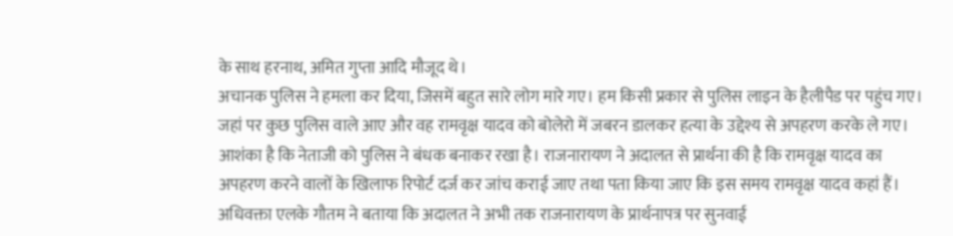के साथ हरनाथ, अमित गुप्ता आदि मौजूद थे।
अचानक पुलिस ने हमला कर दिया, जिसमें बहुत सारे लोग मारे गए। हम किसी प्रकार से पुलिस लाइन के हैलीपैड पर पहुंच गए। जहां पर कुछ पुलिस वाले आए और वह रामवृक्ष यादव को बोलेरो में जबरन डालकर हत्या के उद्देश्य से अपहरण करके ले गए। आशंका है कि नेताजी को पुलिस ने बंधक बनाकर रखा है। राजनारायण ने अदालत से प्रार्थना की है कि रामवृक्ष यादव का अपहरण करने वालों के खिलाफ रिपोर्ट दर्ज कर जांच कराई जाए तथा पता किया जाए कि इस समय रामवृक्ष यादव कहां हैं।
अधिवक्ता एलके गौतम ने बताया कि अदालत ने अभी तक राजनारायण के प्रार्थनापत्र पर सुनवाई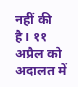नहीं की है। ११ अप्रैल को अदालत में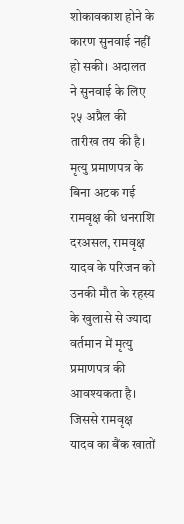शोकावकाश होने के कारण सुनवाई नहीं हो सकी। अदालत ने सुनवाई के लिए २५ अप्रैल की तारीख तय की है।
मृत्यु प्रमाणपत्र के बिना अटक गई रामवृक्ष की धनराशि
दरअसल, रामवृक्ष यादव के परिजन को उनकी मौत के रहस्य के खुलासे से ज्यादा वर्तमान में मृत्यु प्रमाणपत्र की आवश्यकता है। जिससे रामवृक्ष यादव का बैंक खातों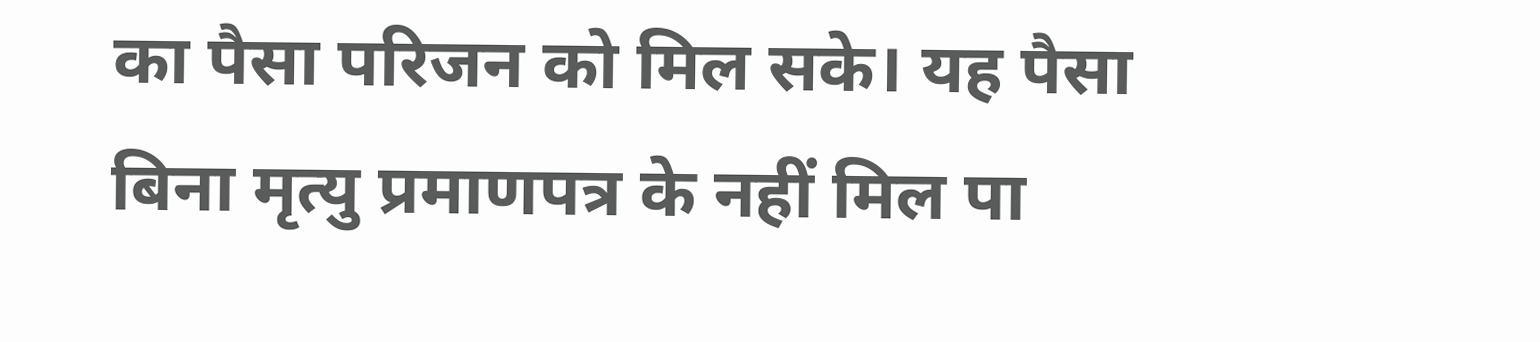का पैसा परिजन को मिल सके। यह पैसा बिना मृत्यु प्रमाणपत्र के नहीं मिल पा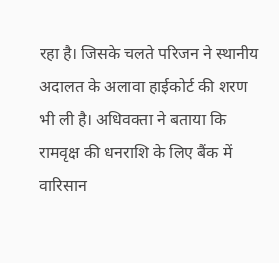रहा है। जिसके चलते परिजन ने स्थानीय अदालत के अलावा हाईकोर्ट की शरण भी ली है। अधिवक्ता ने बताया कि रामवृक्ष की धनराशि के लिए बैंक में वारिसान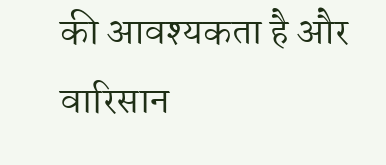की आवश्यकता है और वारिसान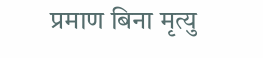प्रमाण बिना मृत्यु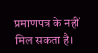प्रमाणपत्र के नहीं मिल सकता है।